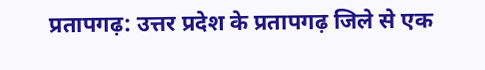प्रतापगढ़: उत्तर प्रदेश के प्रतापगढ़ जिले से एक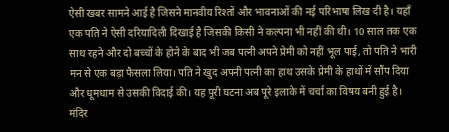ऐसी खबर सामने आई है जिसने मानवीय रिश्तों और भावनाओं की नई परिभाषा लिख दी है। यहाँ एक पति ने ऐसी दरियादिली दिखाई है जिसकी किसी ने कल्पना भी नहीं की थी। 10 साल तक एक साथ रहने और दो बच्चों के होने के बाद भी जब पत्नी अपने प्रेमी को नहीं भूल पाई, तो पति ने भारी मन से एक बड़ा फैसला लिया। पति ने खुद अपनी पत्नी का हाथ उसके प्रेमी के हाथों में सौंप दिया और धूमधाम से उसकी विदाई की। यह पूरी घटना अब पूरे इलाके में चर्चा का विषय बनी हुई है।
मंदिर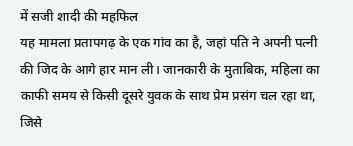में सजी शादी की महफिल
यह मामला प्रतापगढ़ के एक गांव का है, जहां पति ने अपनी पत्नी की जिद के आगे हार मान ली। जानकारी के मुताबिक, महिला का काफी समय से किसी दूसरे युवक के साथ प्रेम प्रसंग चल रहा था, जिसे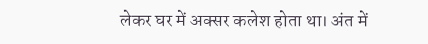लेकर घर में अक्सर कलेश होता था। अंत में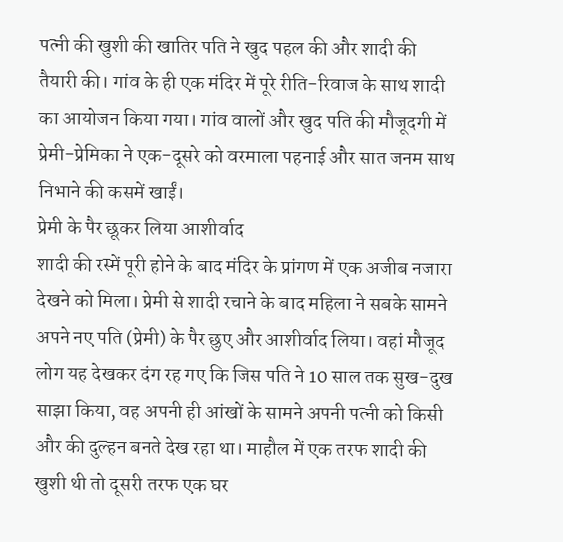पत्नी की खुशी की खातिर पति ने खुद पहल की और शादी की तैयारी की। गांव के ही एक मंदिर में पूरे रीति-रिवाज के साथ शादी का आयोजन किया गया। गांव वालों और खुद पति की मौजूदगी में प्रेमी-प्रेमिका ने एक-दूसरे को वरमाला पहनाई और सात जनम साथ निभाने की कसमें खाईं।
प्रेमी के पैर छूकर लिया आशीर्वाद
शादी की रस्में पूरी होने के बाद मंदिर के प्रांगण में एक अजीब नजारा देखने को मिला। प्रेमी से शादी रचाने के बाद महिला ने सबके सामने अपने नए पति (प्रेमी) के पैर छुए और आशीर्वाद लिया। वहां मौजूद लोग यह देखकर दंग रह गए कि जिस पति ने 10 साल तक सुख-दुख साझा किया, वह अपनी ही आंखों के सामने अपनी पत्नी को किसी और की दुल्हन बनते देख रहा था। माहौल में एक तरफ शादी की खुशी थी तो दूसरी तरफ एक घर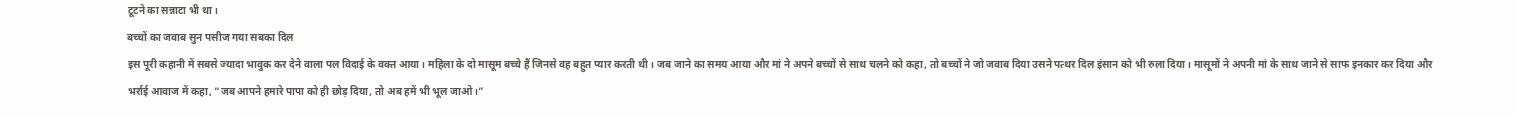टूटने का सन्नाटा भी था।
बच्चों का जवाब सुन पसीज गया सबका दिल
इस पूरी कहानी में सबसे ज्यादा भावुक कर देने वाला पल विदाई के वक्त आया। महिला के दो मासूम बच्चे हैं जिनसे वह बहुत प्यार करती थी। जब जाने का समय आया और मां ने अपने बच्चों से साथ चलने को कहा, तो बच्चों ने जो जवाब दिया उसने पत्थर दिल इंसान को भी रुला दिया। मासूमों ने अपनी मां के साथ जाने से साफ इनकार कर दिया और भर्राई आवाज में कहा, “जब आपने हमारे पापा को ही छोड़ दिया, तो अब हमें भी भूल जाओ।”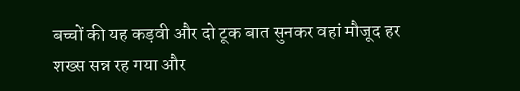बच्चों की यह कड़वी और दो टूक बात सुनकर वहां मौजूद हर शख्स सन्न रह गया और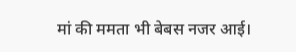मां की ममता भी बेबस नजर आई।